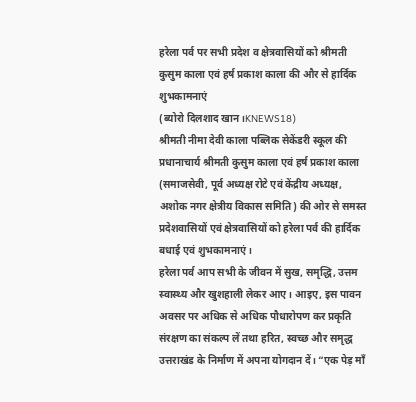हरेला पर्व पर सभी प्रदेश व क्षेत्रवासियों को श्रीमती कुसुम काला एवं हर्ष प्रकाश काला की और से हार्दिक शुभकामनाएं
(ब्योरो दिलशाद खान।KNEWS18)
श्रीमती नीमा देवी काला पब्लिक सेकेंडरी स्कूल की प्रधानाचार्य श्रीमती कुसुम काला एवं हर्ष प्रकाश काला (समाजसेवी, पूर्व अध्यक्ष रोटे एवं केंद्रीय अध्यक्ष, अशोक नगर क्षेत्रीय विकास समिति) की ओर से समस्त प्रदेशवासियों एवं क्षेत्रवासियों को हरेला पर्व की हार्दिक बधाई एवं शुभकामनाएं।
हरेला पर्व आप सभी के जीवन में सुख, समृद्धि, उत्तम स्वास्थ्य और खुशहाली लेकर आए। आइए, इस पावन अवसर पर अधिक से अधिक पौधारोपण कर प्रकृति संरक्षण का संकल्प लें तथा हरित, स्वच्छ और समृद्ध उत्तराखंड के निर्माण में अपना योगदान दें। “एक पेड़ माँ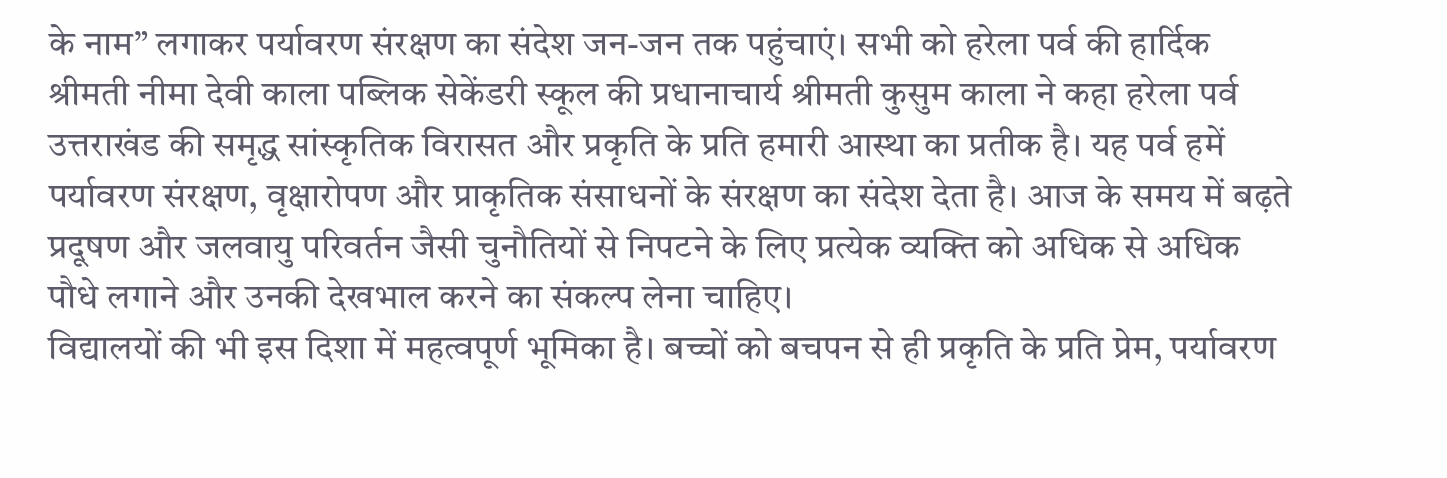के नाम” लगाकर पर्यावरण संरक्षण का संदेश जन-जन तक पहुंचाएं। सभी को हरेला पर्व की हार्दिक श्रीमती नीमा देवी काला पब्लिक सेकेंडरी स्कूल की प्रधानाचार्य श्रीमती कुसुम काला ने कहा हरेला पर्व उत्तराखंड की समृद्ध सांस्कृतिक विरासत और प्रकृति के प्रति हमारी आस्था का प्रतीक है। यह पर्व हमें पर्यावरण संरक्षण, वृक्षारोपण और प्राकृतिक संसाधनों के संरक्षण का संदेश देता है। आज के समय में बढ़ते प्रदूषण और जलवायु परिवर्तन जैसी चुनौतियों से निपटने के लिए प्रत्येक व्यक्ति को अधिक से अधिक पौधे लगाने और उनकी देखभाल करने का संकल्प लेना चाहिए।
विद्यालयों की भी इस दिशा में महत्वपूर्ण भूमिका है। बच्चों को बचपन से ही प्रकृति के प्रति प्रेम, पर्यावरण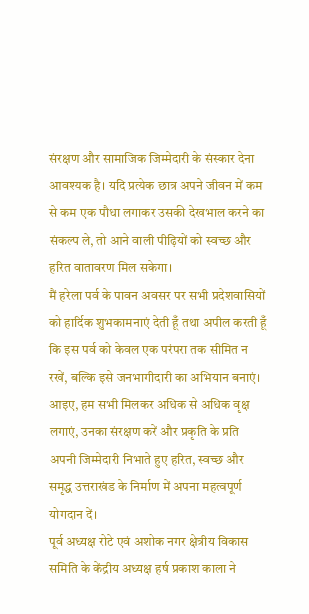संरक्षण और सामाजिक जिम्मेदारी के संस्कार देना आवश्यक है। यदि प्रत्येक छात्र अपने जीवन में कम से कम एक पौधा लगाकर उसकी देखभाल करने का संकल्प ले, तो आने वाली पीढ़ियों को स्वच्छ और हरित वातावरण मिल सकेगा।
मैं हरेला पर्व के पावन अवसर पर सभी प्रदेशवासियों को हार्दिक शुभकामनाएं देती हूँ तथा अपील करती हूँ कि इस पर्व को केवल एक परंपरा तक सीमित न रखें, बल्कि इसे जनभागीदारी का अभियान बनाएं। आइए, हम सभी मिलकर अधिक से अधिक वृक्ष लगाएं, उनका संरक्षण करें और प्रकृति के प्रति अपनी जिम्मेदारी निभाते हुए हरित, स्वच्छ और समृद्ध उत्तराखंड के निर्माण में अपना महत्वपूर्ण योगदान दें।
पूर्व अध्यक्ष रोटे एवं अशोक नगर क्षेत्रीय विकास समिति के केंद्रीय अध्यक्ष हर्ष प्रकाश काला ने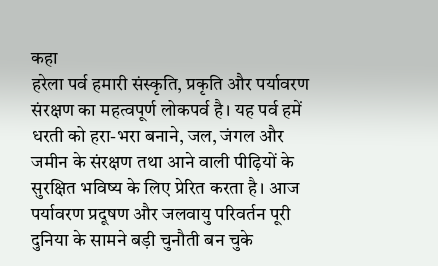कहा
हरेला पर्व हमारी संस्कृति, प्रकृति और पर्यावरण संरक्षण का महत्वपूर्ण लोकपर्व है। यह पर्व हमें धरती को हरा-भरा बनाने, जल, जंगल और जमीन के संरक्षण तथा आने वाली पीढ़ियों के सुरक्षित भविष्य के लिए प्रेरित करता है। आज पर्यावरण प्रदूषण और जलवायु परिवर्तन पूरी दुनिया के सामने बड़ी चुनौती बन चुके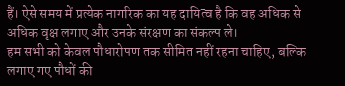हैं। ऐसे समय में प्रत्येक नागरिक का यह दायित्व है कि वह अधिक से अधिक वृक्ष लगाए और उनके संरक्षण का संकल्प ले।
हम सभी को केवल पौधारोपण तक सीमित नहीं रहना चाहिए, बल्कि लगाए गए पौधों की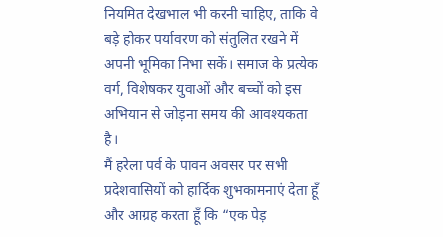नियमित देखभाल भी करनी चाहिए, ताकि वे बड़े होकर पर्यावरण को संतुलित रखने में अपनी भूमिका निभा सकें। समाज के प्रत्येक वर्ग, विशेषकर युवाओं और बच्चों को इस अभियान से जोड़ना समय की आवश्यकता है।
मैं हरेला पर्व के पावन अवसर पर सभी प्रदेशवासियों को हार्दिक शुभकामनाएं देता हूँ और आग्रह करता हूँ कि “एक पेड़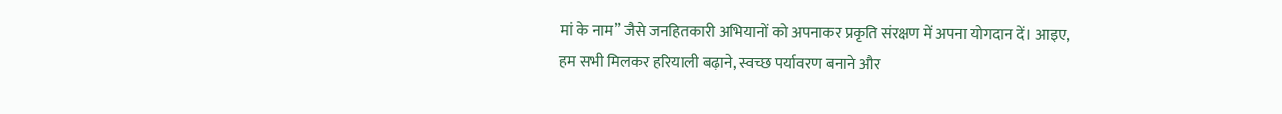मां के नाम” जैसे जनहितकारी अभियानों को अपनाकर प्रकृति संरक्षण में अपना योगदान दें। आइए, हम सभी मिलकर हरियाली बढ़ाने, स्वच्छ पर्यावरण बनाने और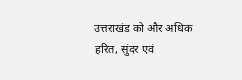उत्तराखंड को और अधिक हरित, सुंदर एवं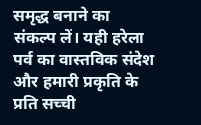समृद्ध बनाने का संकल्प लें। यही हरेला पर्व का वास्तविक संदेश और हमारी प्रकृति के प्रति सच्ची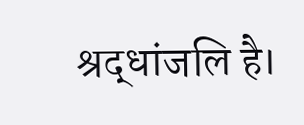श्रद्धांजलि है।